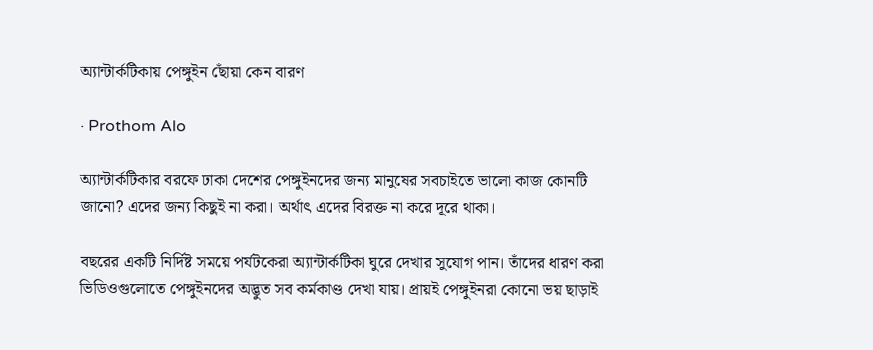অ্যান্টার্কটিকায় পেঙ্গুইন ছোঁয়া কেন বারণ

· Prothom Alo

অ্যান্টার্কটিকার বরফে ঢাকা দেশের পেঙ্গুইনদের জন্য মানুষের সবচাইতে ভালো কাজ কোনটি জানো? এদের জন্য কিছুই না করা। অর্থাৎ এদের বিরক্ত না করে দূরে থাকা।

বছরের একটি নির্দিষ্ট সময়ে পর্যটকেরা অ্যান্টার্কটিকা ঘুরে দেখার সুযোগ পান। তাঁদের ধারণ করা ভিডিওগুলোতে পেঙ্গুইনদের অদ্ভুত সব কর্মকাণ্ড দেখা যায়। প্রায়ই পেঙ্গুইনরা কোনো ভয় ছাড়াই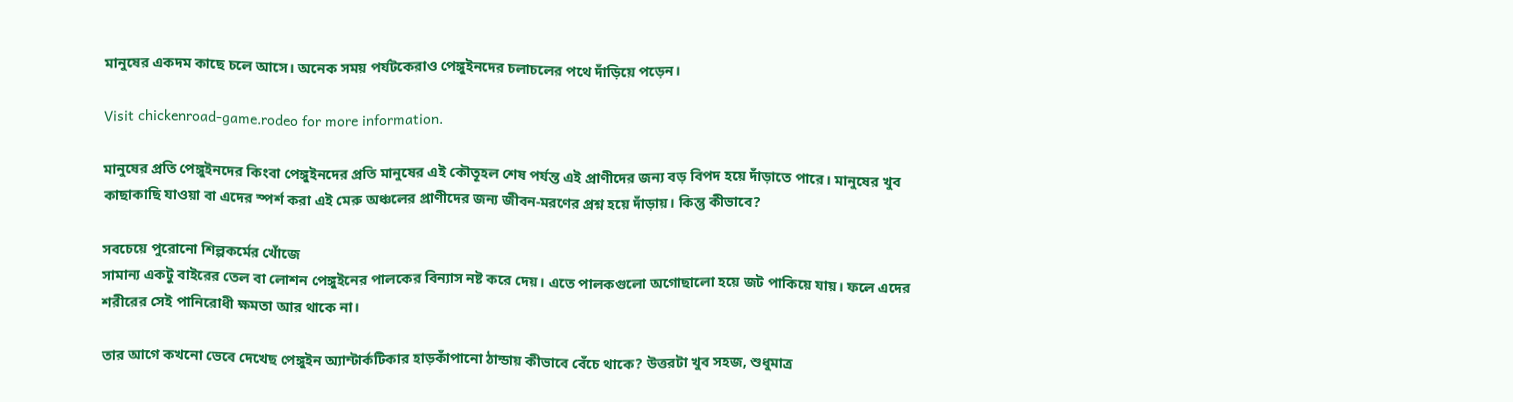মানুষের একদম কাছে চলে আসে। অনেক সময় পর্যটকেরাও পেঙ্গুইনদের চলাচলের পথে দাঁড়িয়ে পড়েন।

Visit chickenroad-game.rodeo for more information.

মানুষের প্রতি পেঙ্গুইনদের কিংবা পেঙ্গুইনদের প্রতি মানুষের এই কৌতূহল শেষ পর্যন্ত এই প্রাণীদের জন্য বড় বিপদ হয়ে দাঁড়াতে পারে। মানুষের খুব কাছাকাছি যাওয়া বা এদের স্পর্শ করা এই মেরু অঞ্চলের প্রাণীদের জন্য জীবন-মরণের প্রশ্ন হয়ে দাঁড়ায়। কিন্তু কীভাবে?

সবচেয়ে পুরোনো শিল্পকর্মের খোঁজে
সামান্য একটু বাইরের তেল বা লোশন পেঙ্গুইনের পালকের বিন্যাস নষ্ট করে দেয়। এতে পালকগুলো অগোছালো হয়ে জট পাকিয়ে যায়। ফলে এদের শরীরের সেই পানিরোধী ক্ষমতা আর থাকে না।

তার আগে কখনো ভেবে দেখেছ পেঙ্গুইন অ্যান্টার্কটিকার হাড়কাঁপানো ঠান্ডায় কীভাবে বেঁচে থাকে? উত্তরটা খুব সহজ, শুধুমাত্র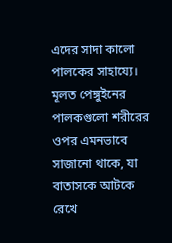এদের সাদা কালো পালকের সাহায্যে। মূলত পেঙ্গুইনের পালকগুলো শরীরের ওপর এমনভাবে সাজানো থাকে, যা বাতাসকে আটকে রেখে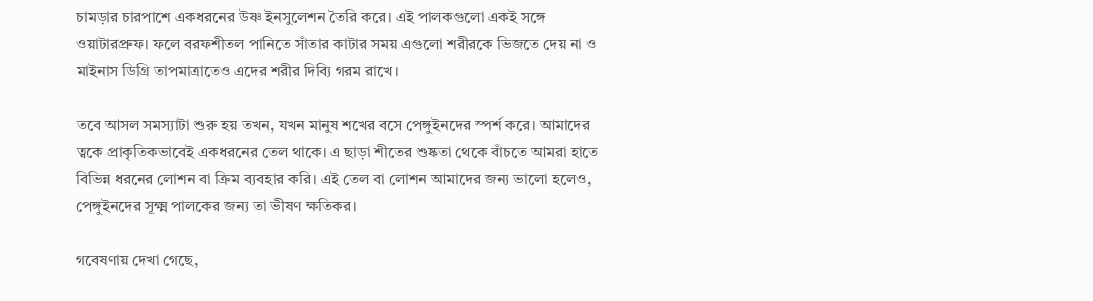চামড়ার চারপাশে একধরনের উষ্ণ ইনসুলেশন তৈরি করে। এই পালকগুলো একই সঙ্গে ওয়াটারপ্রুফ। ফলে বরফশীতল পানিতে সাঁতার কাটার সময় এগুলো শরীরকে ভিজতে দেয় না ও মাইনাস ডিগ্রি তাপমাত্রাতেও এদের শরীর দিব্যি গরম রাখে।

তবে আসল সমস্যাটা শুরু হয় তখন, যখন মানুষ শখের বসে পেঙ্গুইনদের স্পর্শ করে। আমাদের ত্বকে প্রাকৃতিকভাবেই একধরনের তেল থাকে। এ ছাড়া শীতের শুষ্কতা থেকে বাঁচতে আমরা হাতে বিভিন্ন ধরনের লোশন বা ক্রিম ব্যবহার করি। এই তেল বা লোশন আমাদের জন্য ভালো হলেও, পেঙ্গুইনদের সূক্ষ্ম পালকের জন্য তা ভীষণ ক্ষতিকর।

গবেষণায় দেখা গেছে,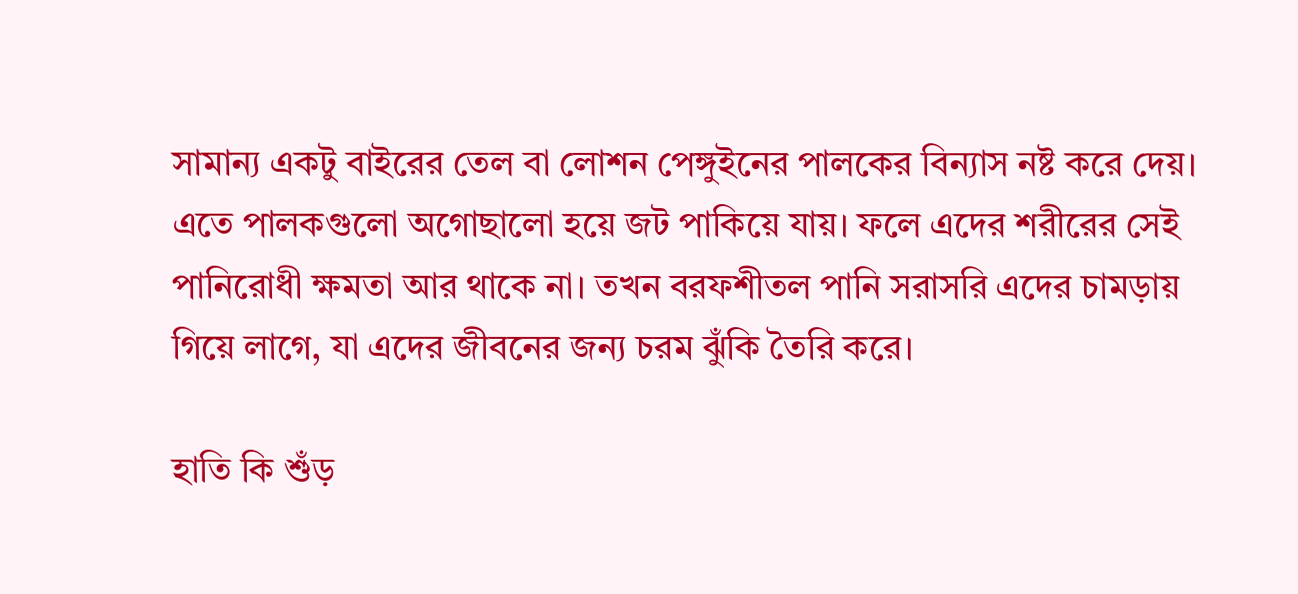সামান্য একটু বাইরের তেল বা লোশন পেঙ্গুইনের পালকের বিন্যাস নষ্ট করে দেয়। এতে পালকগুলো অগোছালো হয়ে জট পাকিয়ে যায়। ফলে এদের শরীরের সেই পানিরোধী ক্ষমতা আর থাকে না। তখন বরফশীতল পানি সরাসরি এদের চামড়ায় গিয়ে লাগে, যা এদের জীবনের জন্য চরম ঝুঁকি তৈরি করে।

হাতি কি শুঁড়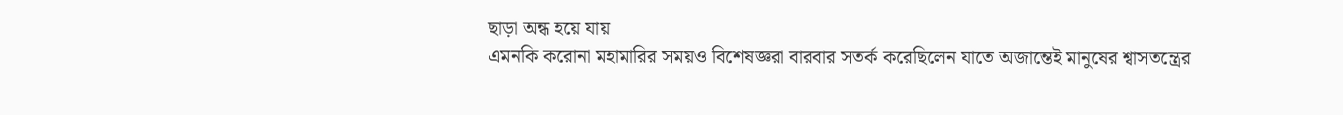ছাড়া অন্ধ হয়ে যায়
এমনকি করোনা মহামারির সময়ও বিশেষজ্ঞরা বারবার সতর্ক করেছিলেন যাতে অজান্তেই মানুষের শ্বাসতন্ত্রের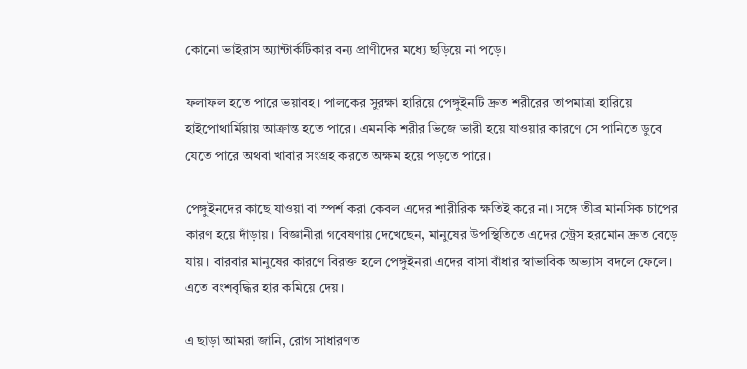কোনো ভাইরাস অ্যান্টার্কটিকার বন্য প্রাণীদের মধ্যে ছড়িয়ে না পড়ে।

ফলাফল হতে পারে ভয়াবহ। পালকের সুরক্ষা হারিয়ে পেঙ্গুইনটি দ্রুত শরীরের তাপমাত্রা হারিয়ে হাইপোথার্মিয়ায় আক্রান্ত হতে পারে। এমনকি শরীর ভিজে ভারী হয়ে যাওয়ার কারণে সে পানিতে ডুবে যেতে পারে অথবা খাবার সংগ্রহ করতে অক্ষম হয়ে পড়তে পারে।

পেঙ্গুইনদের কাছে যাওয়া বা স্পর্শ করা কেবল এদের শারীরিক ক্ষতিই করে না। সঙ্গে তীব্র মানসিক চাপের কারণ হয়ে দাঁড়ায়। বিজ্ঞানীরা গবেষণায় দেখেছেন, মানুষের উপস্থিতিতে এদের স্ট্রেস হরমোন দ্রুত বেড়ে যায়। বারবার মানুষের কারণে বিরক্ত হলে পেঙ্গুইনরা এদের বাসা বাঁধার স্বাভাবিক অভ্যাস বদলে ফেলে। এতে বংশবৃদ্ধির হার কমিয়ে দেয়।

এ ছাড়া আমরা জানি, রোগ সাধারণত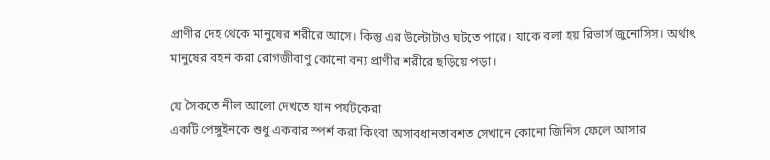প্রাণীর দেহ থেকে মানুষের শরীরে আসে। কিন্তু এর উল্টোটাও ঘটতে পারে। যাকে বলা হয় রিভার্স জুনোসিস। অর্থাৎ মানুষের বহন করা রোগজীবাণু কোনো বন্য প্রাণীর শরীরে ছড়িয়ে পড়া।

যে সৈকতে নীল আলো দেখতে যান পর্যটকেরা
একটি পেঙ্গুইনকে শুধু একবার স্পর্শ করা কিংবা অসাবধানতাবশত সেখানে কোনো জিনিস ফেলে আসার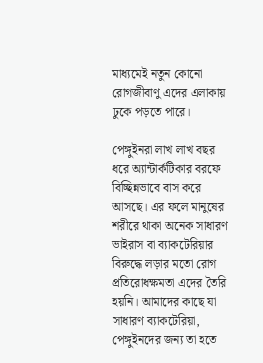মাধ্যমেই নতুন কোনো রোগজীবাণু এদের এলাকায় ঢুকে পড়তে পারে।

পেঙ্গুইনরা লাখ লাখ বছর ধরে অ্যান্টার্কটিকার বরফে বিচ্ছিন্নভাবে বাস করে আসছে। এর ফলে মানুষের শরীরে থাকা অনেক সাধারণ ভাইরাস বা ব্যাকটেরিয়ার বিরুদ্ধে লড়ার মতো রোগ প্রতিরোধক্ষমতা এদের তৈরি হয়নি। আমাদের কাছে যা সাধারণ ব্যাকটেরিয়া, পেঙ্গুইনদের জন্য তা হতে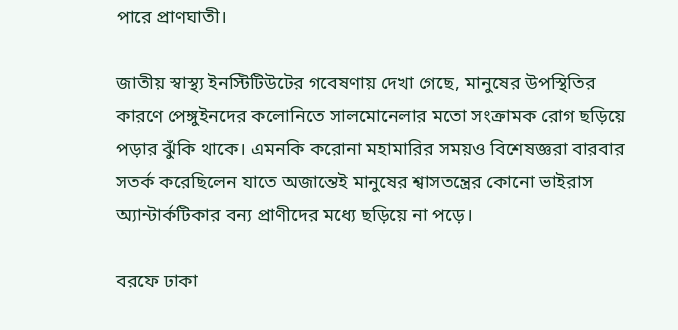পারে প্রাণঘাতী।

জাতীয় স্বাস্থ্য ইনস্টিটিউটের গবেষণায় দেখা গেছে, মানুষের উপস্থিতির কারণে পেঙ্গুইনদের কলোনিতে সালমোনেলার মতো সংক্রামক রোগ ছড়িয়ে পড়ার ঝুঁকি থাকে। এমনকি করোনা মহামারির সময়ও বিশেষজ্ঞরা বারবার সতর্ক করেছিলেন যাতে অজান্তেই মানুষের শ্বাসতন্ত্রের কোনো ভাইরাস অ্যান্টার্কটিকার বন্য প্রাণীদের মধ্যে ছড়িয়ে না পড়ে।

বরফে ঢাকা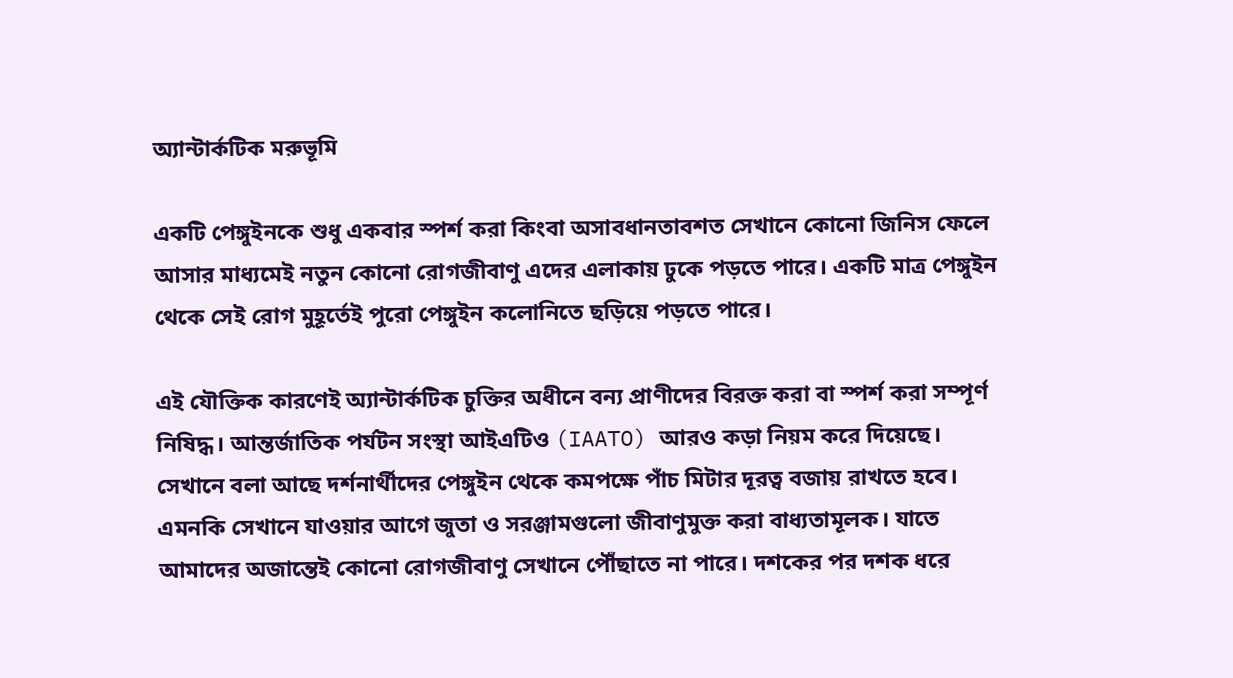অ্যান্টার্কটিক মরুভূমি

একটি পেঙ্গুইনকে শুধু একবার স্পর্শ করা কিংবা অসাবধানতাবশত সেখানে কোনো জিনিস ফেলে আসার মাধ্যমেই নতুন কোনো রোগজীবাণু এদের এলাকায় ঢুকে পড়তে পারে। একটি মাত্র পেঙ্গুইন থেকে সেই রোগ মুহূর্তেই পুরো পেঙ্গুইন কলোনিতে ছড়িয়ে পড়তে পারে।

এই যৌক্তিক কারণেই অ্যান্টার্কটিক চুক্তির অধীনে বন্য প্রাণীদের বিরক্ত করা বা স্পর্শ করা সম্পূর্ণ নিষিদ্ধ। আন্তর্জাতিক পর্যটন সংস্থা আইএটিও (IAATO) আরও কড়া নিয়ম করে দিয়েছে। সেখানে বলা আছে দর্শনার্থীদের পেঙ্গুইন থেকে কমপক্ষে পাঁচ মিটার দূরত্ব বজায় রাখতে হবে। এমনকি সেখানে যাওয়ার আগে জুতা ও সরঞ্জামগুলো জীবাণুমুক্ত করা বাধ্যতামূলক। যাতে আমাদের অজান্তেই কোনো রোগজীবাণু সেখানে পৌঁছাতে না পারে। দশকের পর দশক ধরে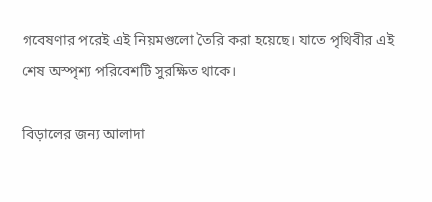গবেষণার পরেই এই নিয়মগুলো তৈরি করা হয়েছে। যাতে পৃথিবীর এই শেষ অস্পৃশ্য পরিবেশটি সুরক্ষিত থাকে।

বিড়ালের জন্য আলাদা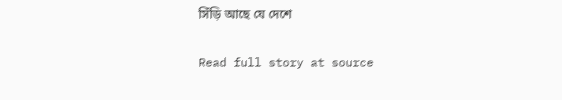সিঁড়ি আছে যে দেশে

Read full story at source